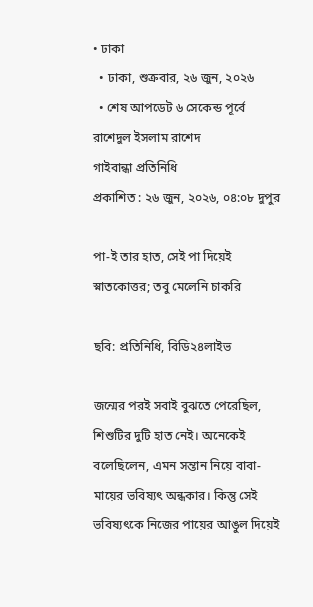• ঢাকা
  • ঢাকা, শুক্রবার, ২৬ জুন, ২০২৬
  • শেষ আপডেট ৬ সেকেন্ড পূর্বে
রাশেদুল ইসলাম রাশেদ
গাইবান্ধা প্রতিনিধি
প্রকাশিত : ২৬ জুন, ২০২৬, ০৪:০৮ দুপুর

পা-ই তার হাত, সেই পা দিয়েই স্নাতকোত্তর; তবু মেলেনি চাকরি

ছবি: প্রতিনিধি, বিডি২৪লাইভ

জন্মের পরই সবাই বুঝতে পেরেছিল, শিশুটির দুটি হাত নেই। অনেকেই বলেছিলেন, এমন সন্তান নিয়ে বাবা-মায়ের ভবিষ্যৎ অন্ধকার। কিন্তু সেই ভবিষ্যৎকে নিজের পায়ের আঙুল দিয়েই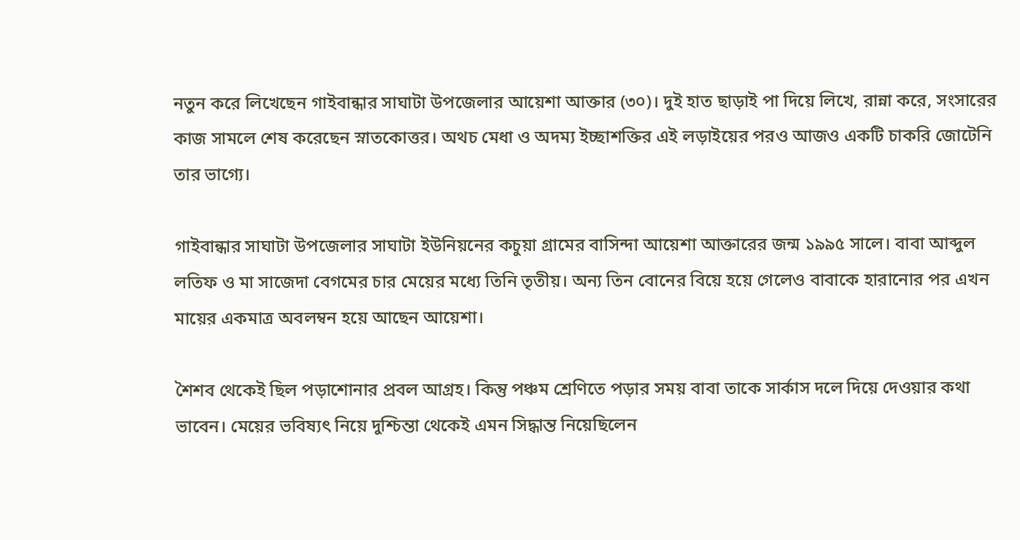নতুন করে লিখেছেন গাইবান্ধার সাঘাটা উপজেলার আয়েশা আক্তার (৩০)। দুই হাত ছাড়াই পা দিয়ে লিখে, রান্না করে, সংসারের কাজ সামলে শেষ করেছেন স্নাতকোত্তর। অথচ মেধা ও অদম্য ইচ্ছাশক্তির এই লড়াইয়ের পরও আজও একটি চাকরি জোটেনি তার ভাগ্যে।

গাইবান্ধার সাঘাটা উপজেলার সাঘাটা ইউনিয়নের কচুয়া গ্রামের বাসিন্দা আয়েশা আক্তারের জন্ম ১৯৯৫ সালে। বাবা আব্দুল লতিফ ও মা সাজেদা বেগমের চার মেয়ের মধ্যে তিনি তৃতীয়। অন্য তিন বোনের বিয়ে হয়ে গেলেও বাবাকে হারানোর পর এখন মায়ের একমাত্র অবলম্বন হয়ে আছেন আয়েশা।

শৈশব থেকেই ছিল পড়াশোনার প্রবল আগ্রহ। কিন্তু পঞ্চম শ্রেণিতে পড়ার সময় বাবা তাকে সার্কাস দলে দিয়ে দেওয়ার কথা ভাবেন। মেয়ের ভবিষ্যৎ নিয়ে দুশ্চিন্তা থেকেই এমন সিদ্ধান্ত নিয়েছিলেন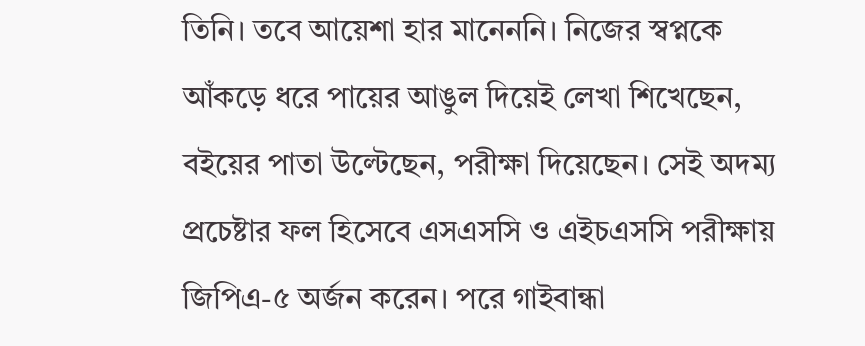তিনি। তবে আয়েশা হার মানেননি। নিজের স্বপ্নকে আঁকড়ে ধরে পায়ের আঙুল দিয়েই লেখা শিখেছেন, বইয়ের পাতা উল্টেছেন, পরীক্ষা দিয়েছেন। সেই অদম্য প্রচেষ্টার ফল হিসেবে এসএসসি ও এইচএসসি পরীক্ষায় জিপিএ-৫ অর্জন করেন। পরে গাইবান্ধা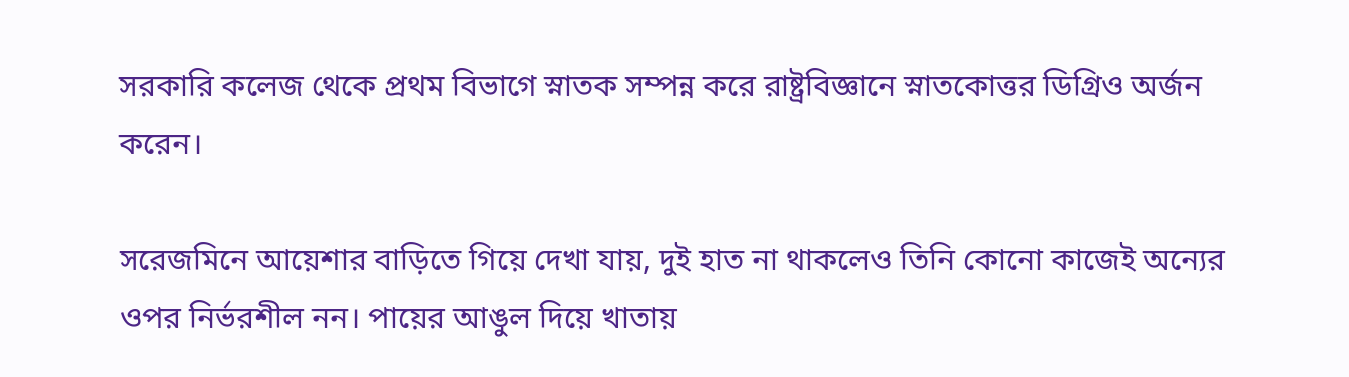সরকারি কলেজ থেকে প্রথম বিভাগে স্নাতক সম্পন্ন করে রাষ্ট্রবিজ্ঞানে স্নাতকোত্তর ডিগ্রিও অর্জন করেন।

সরেজমিনে আয়েশার বাড়িতে গিয়ে দেখা যায়, দুই হাত না থাকলেও তিনি কোনো কাজেই অন্যের ওপর নির্ভরশীল নন। পায়ের আঙুল দিয়ে খাতায়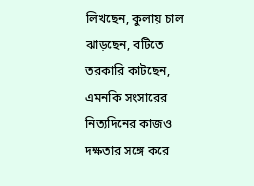লিখছেন, কুলায় চাল ঝাড়ছেন, বটিতে তরকারি কাটছেন, এমনকি সংসারের নিত্যদিনের কাজও দক্ষতার সঙ্গে করে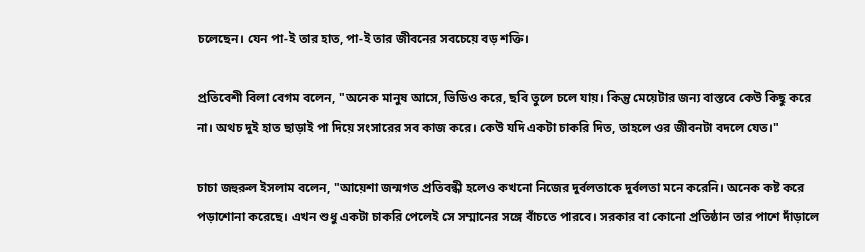চলেছেন। যেন পা-ই তার হাত, পা-ই তার জীবনের সবচেয়ে বড় শক্তি।

প্রতিবেশী বিলা বেগম বলেন, "অনেক মানুষ আসে, ভিডিও করে, ছবি তুলে চলে যায়। কিন্তু মেয়েটার জন্য বাস্তবে কেউ কিছু করে না। অথচ দুই হাত ছাড়াই পা দিয়ে সংসারের সব কাজ করে। কেউ যদি একটা চাকরি দিত, তাহলে ওর জীবনটা বদলে যেত।"

চাচা জহুরুল ইসলাম বলেন, "আয়েশা জন্মগত প্রতিবন্ধী হলেও কখনো নিজের দুর্বলতাকে দুর্বলতা মনে করেনি। অনেক কষ্ট করে পড়াশোনা করেছে। এখন শুধু একটা চাকরি পেলেই সে সম্মানের সঙ্গে বাঁচতে পারবে। সরকার বা কোনো প্রতিষ্ঠান তার পাশে দাঁড়ালে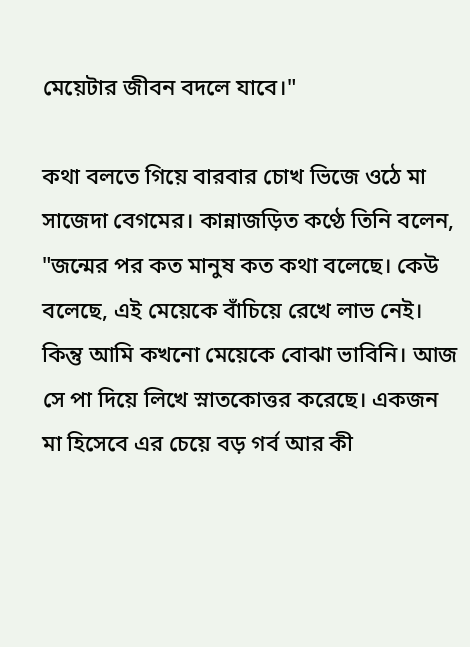মেয়েটার জীবন বদলে যাবে।"

কথা বলতে গিয়ে বারবার চোখ ভিজে ওঠে মা সাজেদা বেগমের। কান্নাজড়িত কণ্ঠে তিনি বলেন, "জন্মের পর কত মানুষ কত কথা বলেছে। কেউ বলেছে, এই মেয়েকে বাঁচিয়ে রেখে লাভ নেই। কিন্তু আমি কখনো মেয়েকে বোঝা ভাবিনি। আজ সে পা দিয়ে লিখে স্নাতকোত্তর করেছে। একজন মা হিসেবে এর চেয়ে বড় গর্ব আর কী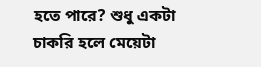হতে পারে? শুধু একটা চাকরি হলে মেয়েটা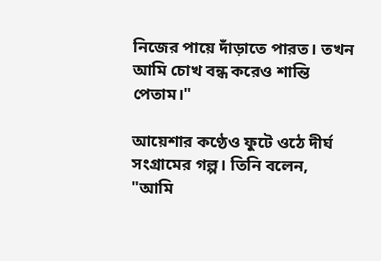নিজের পায়ে দাঁড়াতে পারত। তখন আমি চোখ বন্ধ করেও শান্তি পেতাম।"

আয়েশার কণ্ঠেও ফুটে ওঠে দীর্ঘ সংগ্রামের গল্প। তিনি বলেন, "আমি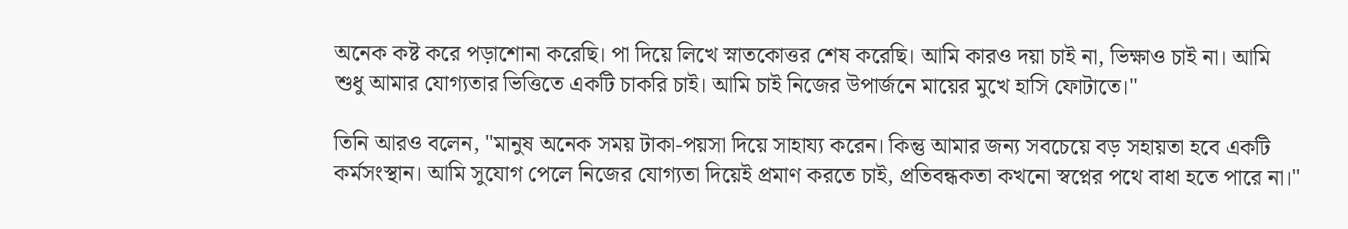অনেক কষ্ট করে পড়াশোনা করেছি। পা দিয়ে লিখে স্নাতকোত্তর শেষ করেছি। আমি কারও দয়া চাই না, ভিক্ষাও চাই না। আমি শুধু আমার যোগ্যতার ভিত্তিতে একটি চাকরি চাই। আমি চাই নিজের উপার্জনে মায়ের মুখে হাসি ফোটাতে।"

তিনি আরও বলেন, "মানুষ অনেক সময় টাকা-পয়সা দিয়ে সাহায্য করেন। কিন্তু আমার জন্য সবচেয়ে বড় সহায়তা হবে একটি কর্মসংস্থান। আমি সুযোগ পেলে নিজের যোগ্যতা দিয়েই প্রমাণ করতে চাই, প্রতিবন্ধকতা কখনো স্বপ্নের পথে বাধা হতে পারে না।"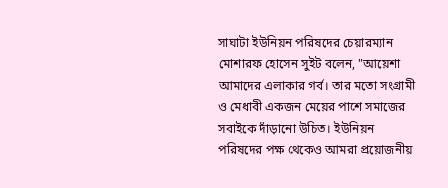সাঘাটা ইউনিয়ন পরিষদের চেয়ারম্যান মোশারফ হোসেন সুইট বলেন, "আয়েশা আমাদের এলাকার গর্ব। তার মতো সংগ্রামী ও মেধাবী একজন মেয়ের পাশে সমাজের সবাইকে দাঁড়ানো উচিত। ইউনিয়ন পরিষদের পক্ষ থেকেও আমরা প্রয়োজনীয়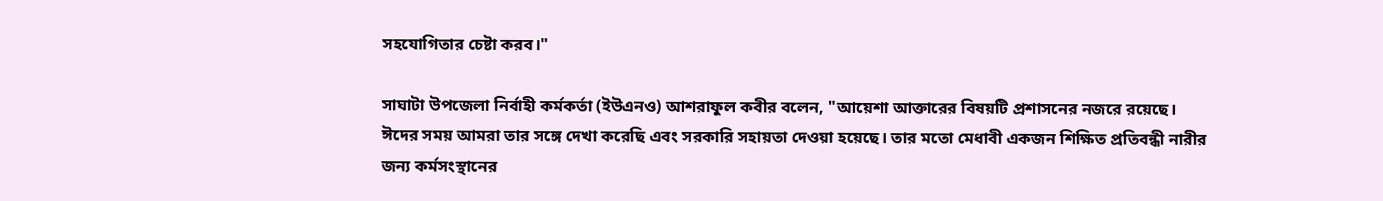সহযোগিতার চেষ্টা করব।"

সাঘাটা উপজেলা নির্বাহী কর্মকর্তা (ইউএনও) আশরাফুল কবীর বলেন, "আয়েশা আক্তারের বিষয়টি প্রশাসনের নজরে রয়েছে। ঈদের সময় আমরা তার সঙ্গে দেখা করেছি এবং সরকারি সহায়তা দেওয়া হয়েছে। তার মতো মেধাবী একজন শিক্ষিত প্রতিবন্ধী নারীর জন্য কর্মসংস্থানের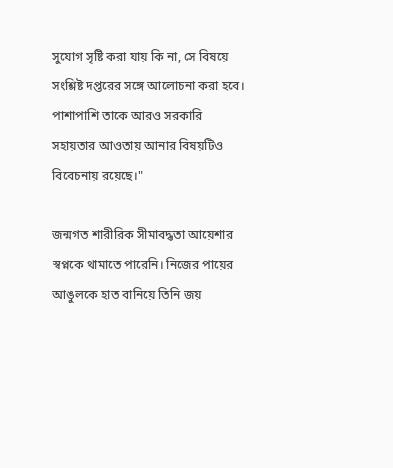সুযোগ সৃষ্টি করা যায় কি না, সে বিষয়ে সংশ্লিষ্ট দপ্তরের সঙ্গে আলোচনা করা হবে। পাশাপাশি তাকে আরও সরকারি সহায়তার আওতায় আনার বিষয়টিও বিবেচনায় রয়েছে।"

জন্মগত শারীরিক সীমাবদ্ধতা আয়েশার স্বপ্নকে থামাতে পারেনি। নিজের পায়ের আঙুলকে হাত বানিয়ে তিনি জয়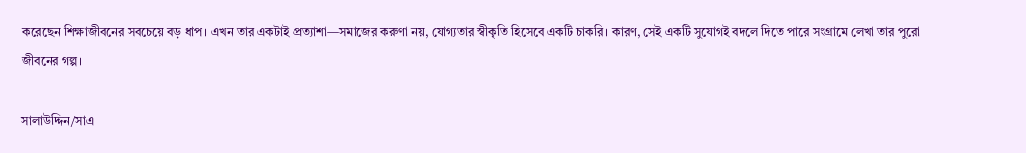করেছেন শিক্ষাজীবনের সবচেয়ে বড় ধাপ। এখন তার একটাই প্রত্যাশা—সমাজের করুণা নয়, যোগ্যতার স্বীকৃতি হিসেবে একটি চাকরি। কারণ, সেই একটি সুযোগই বদলে দিতে পারে সংগ্রামে লেখা তার পুরো জীবনের গল্প।

সালাউদ্দিন/সাএ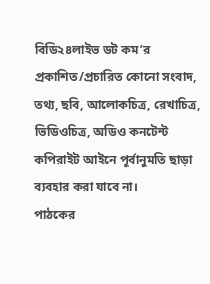বিডি২৪লাইভ ডট কম’র প্রকাশিত/প্রচারিত কোনো সংবাদ, তথ্য, ছবি, আলোকচিত্র, রেখাচিত্র, ভিডিওচিত্র, অডিও কনটেন্ট কপিরাইট আইনে পূর্বানুমতি ছাড়া ব্যবহার করা যাবে না।
পাঠকের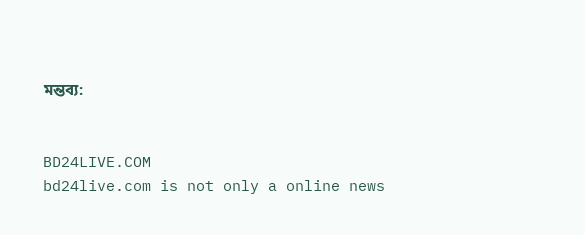মন্তব্য:


BD24LIVE.COM
bd24live.com is not only a online news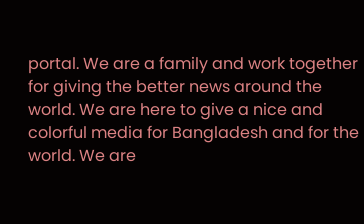portal. We are a family and work together for giving the better news around the world. We are here to give a nice and colorful media for Bangladesh and for the world. We are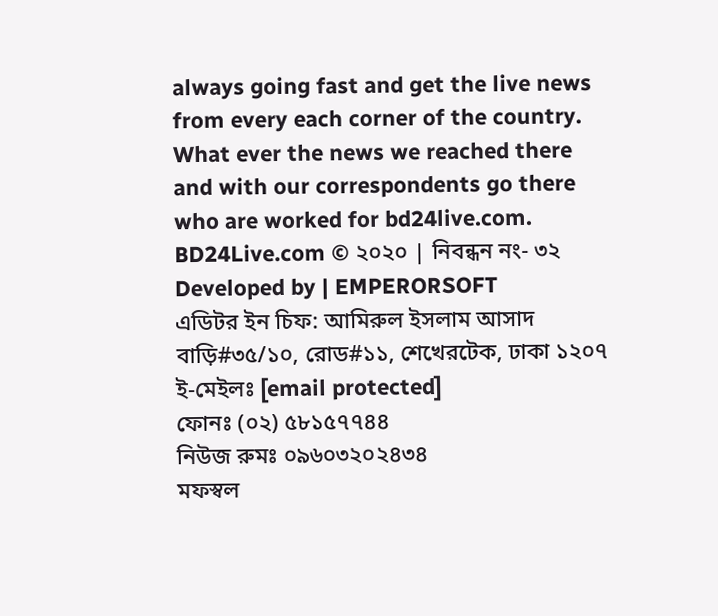always going fast and get the live news from every each corner of the country. What ever the news we reached there and with our correspondents go there who are worked for bd24live.com.
BD24Live.com © ২০২০ | নিবন্ধন নং- ৩২
Developed by | EMPERORSOFT
এডিটর ইন চিফ: আমিরুল ইসলাম আসাদ
বাড়ি#৩৫/১০, রোড#১১, শেখেরটেক, ঢাকা ১২০৭
ই-মেইলঃ [email protected]
ফোনঃ (০২) ৫৮১৫৭৭৪৪
নিউজ রুমঃ ০৯৬০৩২০২৪৩৪
মফস্বল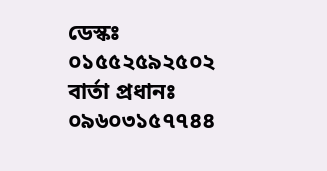ডেস্কঃ ০১৫৫২৫৯২৫০২
বার্তা প্রধানঃ ০৯৬০৩১৫৭৭৪৪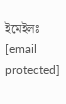ইমেইলঃ [email protected]